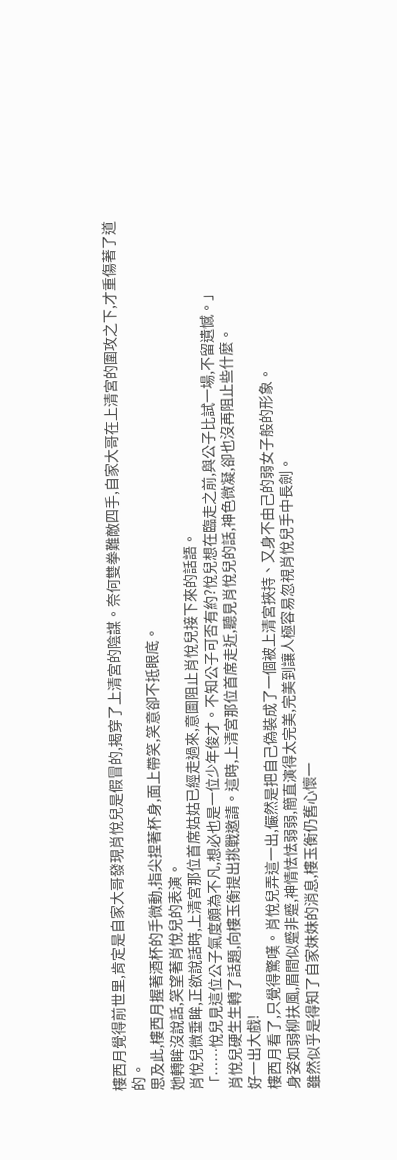樓西月覺得前世里,肯定是自家大哥發現肖悅兒是假冒的,揭穿了上清宮的陰謀。奈何雙拳難敵四手,自家大哥在上清宮的圍攻之下,才重傷著了道的。
思及此,樓西月握著酒杯的手微動,指尖捏著杯身,面上帶笑,笑意卻不抵眼底。
她轉眸沒說話,笑望著肖悅兒的表演。
肖悅兒微垂眸,正欲說話時,上清宮那位首席姑姑已經走過來,意圖阻止肖悅兒接下來的話語。
「……悅兒見這位公子氣度頗為不凡,想必也是一位少年俊才。不知公子可否有約?悅兒想在臨走之前,與公子比試一場,不留遺憾。」
肖悅兒硬生生轉了話題,向樓玉衡提出挑戰邀請。這時,上清宮那位首席走近,聽見肖悅兒的話,神色微凝,卻也沒再阻止些什麼。
好一出大戲!
樓西月看了,只覺得驚嘆。肖悅兒弄這一出,儼然是把自己偽裝成了一個被上清宮挾持、又身不由己的弱女子般的形象。
身姿如弱柳扶風,眉間似蹙非蹙,神情怯怯弱弱,簡直演得太完美,完美到讓人極容易忽視肖悅兒手中長劍。
雖然似乎是得知了自家妹妹的消息,樓玉衡仍舊心懷一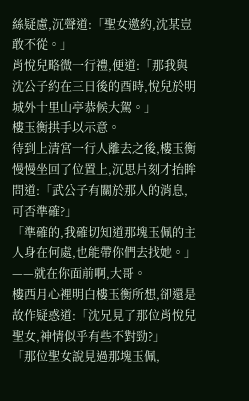絲疑慮,沉聲道:「聖女邀約,沈某豈敢不從。」
肖悅兒略微一行禮,便道:「那我與沈公子約在三日後的酉時,悅兒於明城外十里山亭恭候大駕。」
樓玉衡拱手以示意。
待到上清宮一行人離去之後,樓玉衡慢慢坐回了位置上,沉思片刻才抬眸問道:「武公子有關於那人的消息,可否準確?」
「準確的,我確切知道那塊玉佩的主人身在何處,也能帶你們去找她。」
——就在你面前啊,大哥。
樓西月心裡明白樓玉衡所想,卻還是故作疑惑道:「沈兄見了那位肖悅兒聖女,神情似乎有些不對勁?」
「那位聖女說見過那塊玉佩,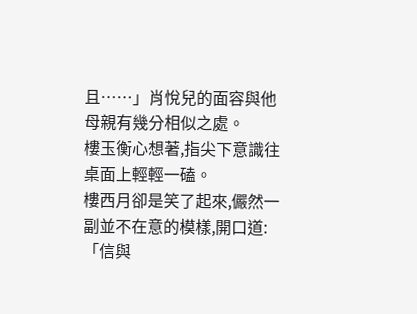且……」肖悅兒的面容與他母親有幾分相似之處。
樓玉衡心想著,指尖下意識往桌面上輕輕一磕。
樓西月卻是笑了起來,儼然一副並不在意的模樣,開口道:「信與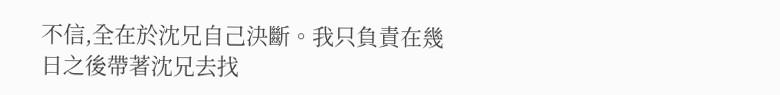不信,全在於沈兄自己決斷。我只負責在幾日之後帶著沈兄去找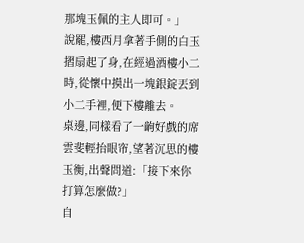那塊玉佩的主人即可。」
說罷,樓西月拿著手側的白玉摺扇起了身,在經過酒樓小二時,從懷中摸出一塊銀錠丟到小二手裡,便下樓離去。
桌邊,同樣看了一齣好戲的席雲斐輕抬眼帘,望著沉思的樓玉衡,出聲問道:「接下來你打算怎麼做?」
自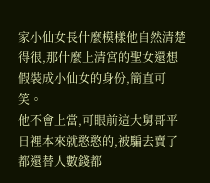家小仙女長什麼模樣他自然清楚得很,那什麼上清宮的聖女還想假裝成小仙女的身份,簡直可笑。
他不會上當,可眼前這大舅哥平日裡本來就憨憨的,被騙去賣了都還替人數錢都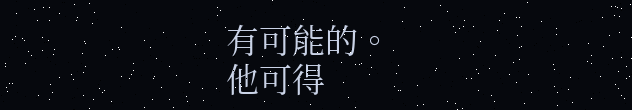有可能的。
他可得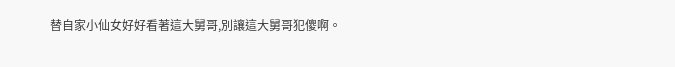替自家小仙女好好看著這大舅哥,別讓這大舅哥犯傻啊。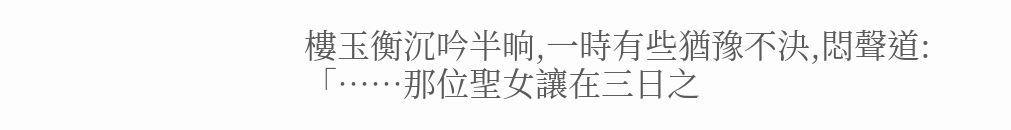樓玉衡沉吟半晌,一時有些猶豫不決,悶聲道:「……那位聖女讓在三日之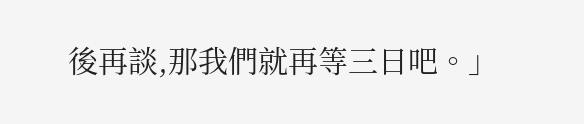後再談,那我們就再等三日吧。」